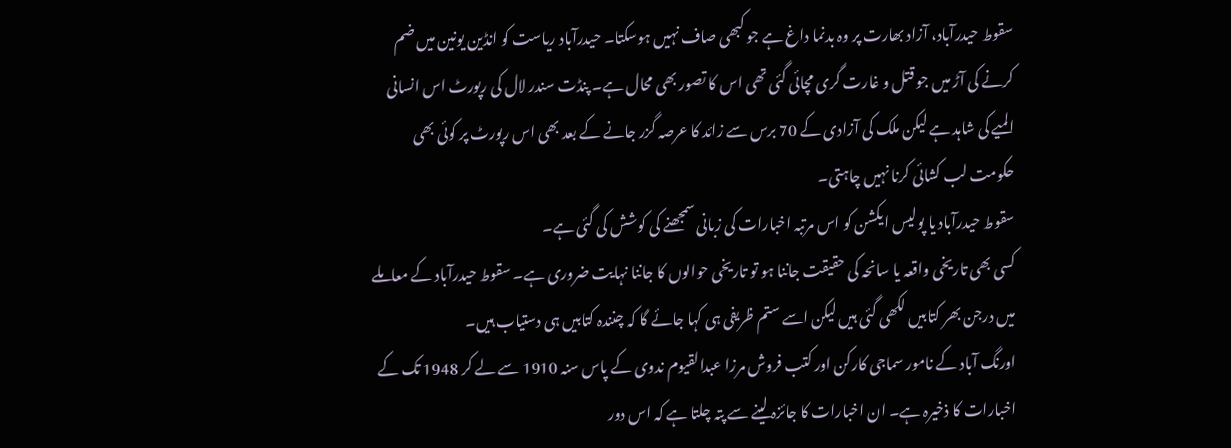سقوط حیدرآباد، آزاد بھارت پر وہ بدنما داغ ہے جو کبھی صاف نہیں ہوسکتا۔ حیدرآباد ریاست کو انڈین یونین میں ضم کرنے کی آڑ میں جو قتل و غارت گری مچائی گئی تھی اس کا تصور بھی محال ہے۔ پنڈت سندر لال کی رپورٹ اس انسانی المیے کی شاہد ہے لیکن ملک کی آزادی کے 70 برس سے زائد کا عرصہ گزر جانے کے بعد بھی اس رپورٹ پر کوئی بھی حکومت لب کشائی کرنا نہیں چاہتی۔
سقوط حیدرآباد یا پولیس ایکشن کو اس مرتبہ اخبارات کی زبانی سمجھنے کی کوشش کی گئی ہے۔
کسی بھی تاریخی واقعہ یا سانحہ کی حقیقت جاننا ہو تو تاریخی حوالوں کا جاننا نہایت ضروری ہے۔ سقوط حیدرآباد کے معاملے میں درجن بھر کتابیں لکھی گئی ہیں لیکن اسے ستم ظریفی ہی کہا جائے گا کہ چنندہ کتابیں ہی دستیاب ہیں۔
اورنگ آباد کے نامور سماجی کارکن اور کتب فروش مرزا عبدالقیوم ندوی کے پاس سنہ 1910 سے لے کر 1948 تک کے اخبارات کا ذخیرہ ہے۔ ان اخبارات کا جائزہ لینے سے پتہ چلتا ہے کہ اس دور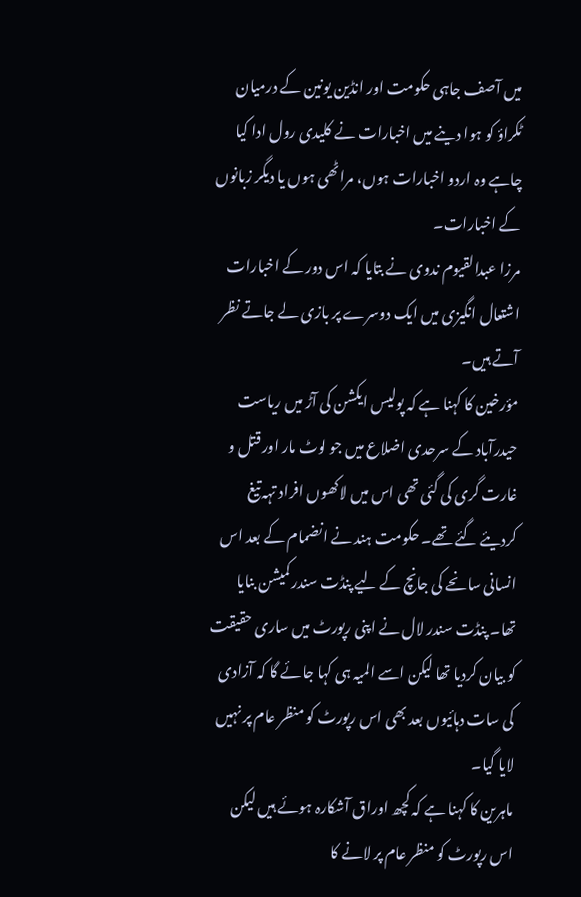میں آصف جاہی حکومت اور انڈین یونین کے درمیان ٹکراؤ کو ہوا دینے میں اخبارات نے کلیدی رول ادا کیا چاہے وہ اردو اخبارات ہوں، مراٹھی ہوں یا دیگر زبانوں کے اخبارات۔
مرزا عبدالقیوم ندوی نے بتایا کہ اس دور کے اخبارات اشتعال انگیزی میں ایک دوسرے پر بازی لے جاتے نظر آتے ہیں۔
مؤرخین کا کہنا ہے کہ پولیس ایکشن کی آڑ میں ریاست حیدرآباد کے سرحدی اضلاع میں جو لوٹ مار اور قتل و غارت گری کی گئی تھی اس میں لاکھوں افراد تہہ تیغ کردیئے گئے تھے۔ حکومت ہند نے انضمام کے بعد اس انسانی سانحے کی جانچ کے لیے پنڈت سندر کمیشن بنایا تھا۔ پنڈت سندر لال نے اپنی رپورٹ میں ساری حقیقت کو بیان کردیا تھا لیکن اسے المیہ ہی کہا جائے گا کہ آزادی کی سات دہائیوں بعد بھی اس رپورٹ کو منظر عام پر نہیں لایا گیا۔
ماہرین کا کہنا ہے کہ کچھ اوراق آشکارہ ہوئے ہیں لیکن اس رپورٹ کو منظر عام پر لانے کا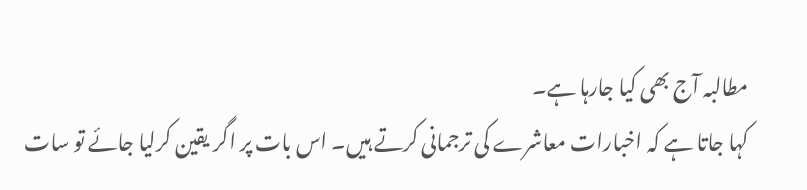مطالبہ آج بھی کیا جارہا ہے۔
کہا جاتا ہے کہ اخبارات معاشرے کی ترجمانی کرتے ہیں۔ اس بات پر اگر یقین کرلیا جائے تو سات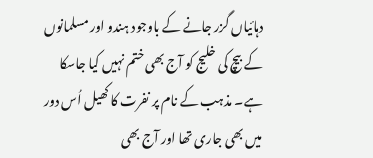دہائیاں گزر جانے کے باوجود ہندو اور مسلمانوں کے بیچ کی خلیج کو آج بھی ختم نہیں کیا جاسکا ہے۔ مذہب کے نام پر نفرت کا کھیل اُس دور میں بھی جاری تھا اور آج بھی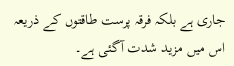جاری ہے بلکہ فرقہ پرست طاقتوں کے ذریعہ اس میں مزید شدت آگئی ہے۔